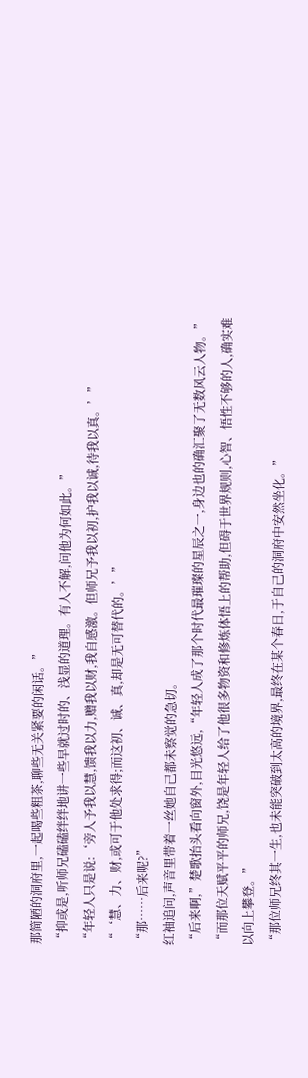那简陋的洞府里,一起喝些粗茶,聊些无关紧要的闲话。”
“抑或是,听师兄磕磕绊绊地讲一些早就过时的、浅显的道理。有人不解,问他为何如此。”
“年轻人只是说:‘旁人予我以慧,馈我以力,赠我以财,我自感激。但师兄予我以初,护我以诚,待我以真。’”
“‘慧、力、财,或可于他处求得;而这初、诚、真,却是无可替代的。’”
“那……后来呢?”
红袖追问,声音里带着一丝她自己都未察觉的急切。
“后来啊,”楚歌抬头看向窗外,目光悠远,“年轻人成了那个时代最璀璨的星辰之一,身边也的确汇聚了无数风云人物。”
“而那位天赋平平的师兄,饶是年轻人给了他很多物资和修炼体悟上的帮助,但碍于世界规则,心智、悟性不够的人,确实难以向上攀登。”
“那位师兄终其一生,也未能突破到太高的境界,最终在某个春日,于自己的洞府中安然坐化。”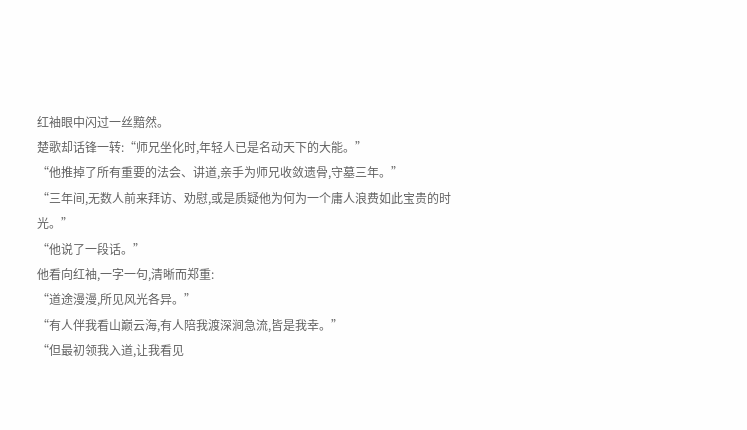红袖眼中闪过一丝黯然。
楚歌却话锋一转:“师兄坐化时,年轻人已是名动天下的大能。”
“他推掉了所有重要的法会、讲道,亲手为师兄收敛遗骨,守墓三年。”
“三年间,无数人前来拜访、劝慰,或是质疑他为何为一个庸人浪费如此宝贵的时光。”
“他说了一段话。”
他看向红袖,一字一句,清晰而郑重:
“道途漫漫,所见风光各异。”
“有人伴我看山巅云海,有人陪我渡深涧急流,皆是我幸。”
“但最初领我入道,让我看见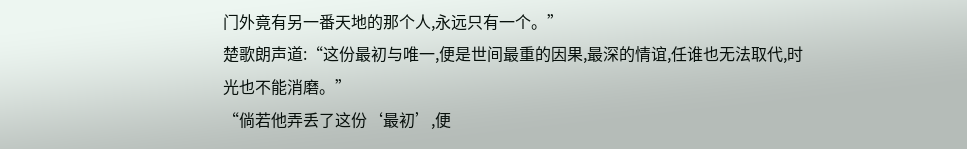门外竟有另一番天地的那个人,永远只有一个。”
楚歌朗声道:“这份最初与唯一,便是世间最重的因果,最深的情谊,任谁也无法取代,时光也不能消磨。”
“倘若他弄丢了这份‘最初’,便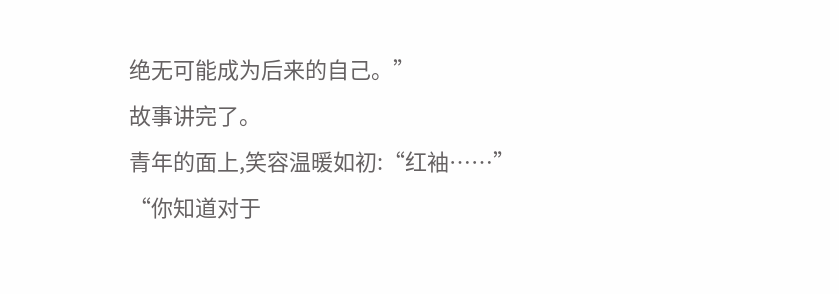绝无可能成为后来的自己。”
故事讲完了。
青年的面上,笑容温暖如初:“红袖……”
“你知道对于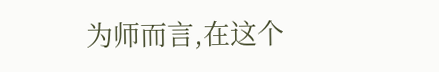为师而言,在这个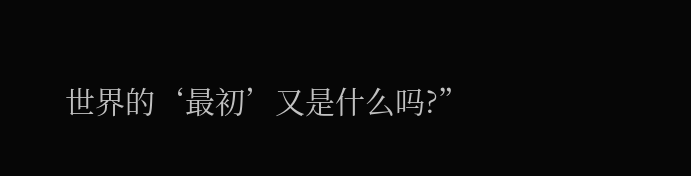世界的‘最初’又是什么吗?”